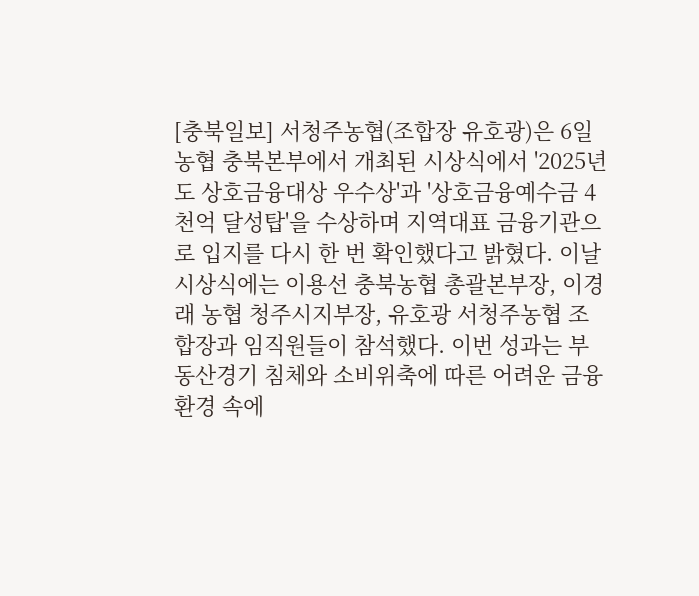[충북일보] 서청주농협(조합장 유호광)은 6일 농협 충북본부에서 개최된 시상식에서 '2025년도 상호금융대상 우수상'과 '상호금융예수금 4천억 달성탑'을 수상하며 지역대표 금융기관으로 입지를 다시 한 번 확인했다고 밝혔다. 이날 시상식에는 이용선 충북농협 총괄본부장, 이경래 농협 청주시지부장, 유호광 서청주농협 조합장과 임직원들이 참석했다. 이번 성과는 부동산경기 침체와 소비위축에 따른 어려운 금융환경 속에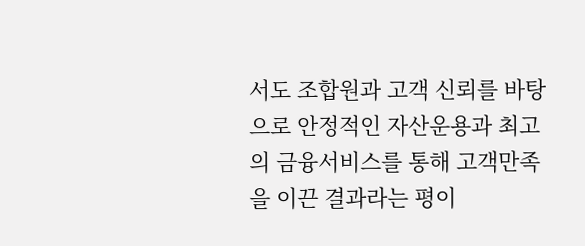서도 조합원과 고객 신뢰를 바탕으로 안정적인 자산운용과 최고의 금융서비스를 통해 고객만족을 이끈 결과라는 평이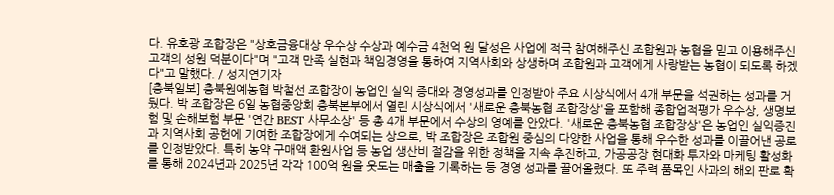다. 유호광 조합장은 "상호금융대상 우수상 수상과 예수금 4천억 원 달성은 사업에 적극 참여해주신 조합원과 농협을 믿고 이용해주신 고객의 성원 덕분이다"며 "고객 만족 실현과 책임경영을 통하여 지역사회와 상생하며 조합원과 고객에게 사랑받는 농협이 되도록 하겠다"고 말했다. / 성지연기자
[충북일보] 충북원예농협 박철선 조합장이 농업인 실익 증대와 경영성과를 인정받아 주요 시상식에서 4개 부문을 석권하는 성과를 거뒀다. 박 조합장은 6일 농협중앙회 충북본부에서 열린 시상식에서 '새로운 충북농협 조합장상'을 포함해 종합업적평가 우수상, 생명보험 및 손해보험 부문 '연간 BEST 사무소상' 등 총 4개 부문에서 수상의 영예를 안았다. '새로운 충북농협 조합장상'은 농업인 실익증진과 지역사회 공헌에 기여한 조합장에게 수여되는 상으로, 박 조합장은 조합원 중심의 다양한 사업을 통해 우수한 성과를 이끌어낸 공로를 인정받았다. 특히 농약 구매액 환원사업 등 농업 생산비 절감을 위한 정책을 지속 추진하고, 가공공장 현대화 투자와 마케팅 활성화를 통해 2024년과 2025년 각각 100억 원을 웃도는 매출을 기록하는 등 경영 성과를 끌어올렸다. 또 주력 품목인 사과의 해외 판로 확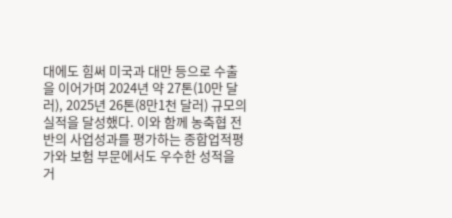대에도 힘써 미국과 대만 등으로 수출을 이어가며 2024년 약 27톤(10만 달러), 2025년 26톤(8만1천 달러) 규모의 실적을 달성했다. 이와 함께 농축협 전반의 사업성과를 평가하는 종합업적평가와 보험 부문에서도 우수한 성적을 거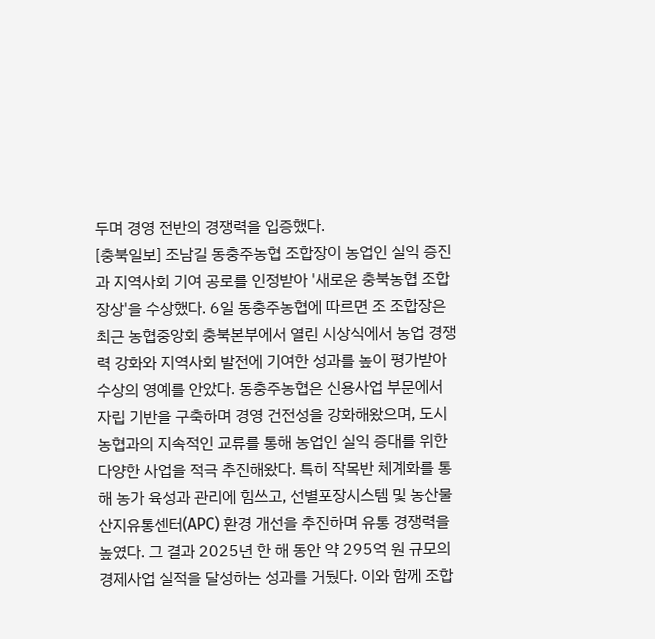두며 경영 전반의 경쟁력을 입증했다.
[충북일보] 조남길 동충주농협 조합장이 농업인 실익 증진과 지역사회 기여 공로를 인정받아 '새로운 충북농협 조합장상'을 수상했다. 6일 동충주농협에 따르면 조 조합장은 최근 농협중앙회 충북본부에서 열린 시상식에서 농업 경쟁력 강화와 지역사회 발전에 기여한 성과를 높이 평가받아 수상의 영예를 안았다. 동충주농협은 신용사업 부문에서 자립 기반을 구축하며 경영 건전성을 강화해왔으며, 도시농협과의 지속적인 교류를 통해 농업인 실익 증대를 위한 다양한 사업을 적극 추진해왔다. 특히 작목반 체계화를 통해 농가 육성과 관리에 힘쓰고, 선별포장시스템 및 농산물산지유통센터(APC) 환경 개선을 추진하며 유통 경쟁력을 높였다. 그 결과 2025년 한 해 동안 약 295억 원 규모의 경제사업 실적을 달성하는 성과를 거뒀다. 이와 함께 조합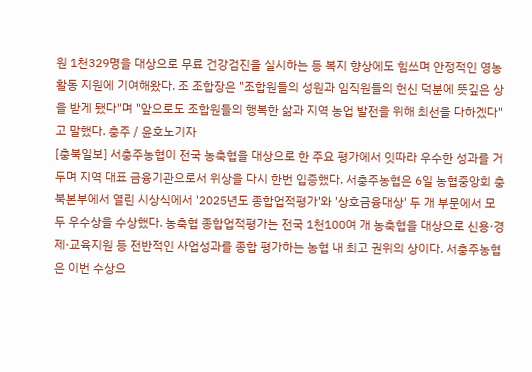원 1천329명을 대상으로 무료 건강검진을 실시하는 등 복지 향상에도 힘쓰며 안정적인 영농활동 지원에 기여해왔다. 조 조합장은 "조합원들의 성원과 임직원들의 헌신 덕분에 뜻깊은 상을 받게 됐다"며 "앞으로도 조합원들의 행복한 삶과 지역 농업 발전을 위해 최선을 다하겠다"고 말했다. 충주 / 윤호노기자
[충북일보] 서충주농협이 전국 농축협을 대상으로 한 주요 평가에서 잇따라 우수한 성과를 거두며 지역 대표 금융기관으로서 위상을 다시 한번 입증했다. 서충주농협은 6일 농협중앙회 충북본부에서 열린 시상식에서 '2025년도 종합업적평가'와 '상호금융대상' 두 개 부문에서 모두 우수상을 수상했다. 농축협 종합업적평가는 전국 1천100여 개 농축협을 대상으로 신용·경제·교육지원 등 전반적인 사업성과를 종합 평가하는 농협 내 최고 권위의 상이다. 서충주농협은 이번 수상으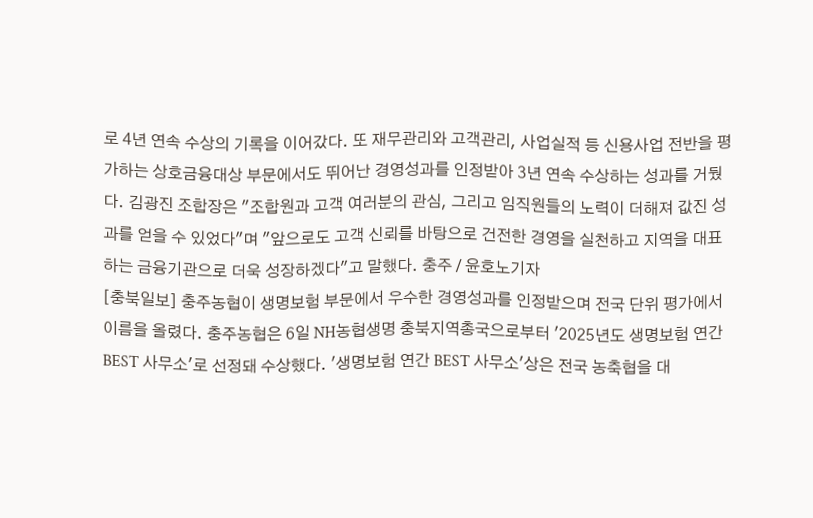로 4년 연속 수상의 기록을 이어갔다. 또 재무관리와 고객관리, 사업실적 등 신용사업 전반을 평가하는 상호금융대상 부문에서도 뛰어난 경영성과를 인정받아 3년 연속 수상하는 성과를 거뒀다. 김광진 조합장은 "조합원과 고객 여러분의 관심, 그리고 임직원들의 노력이 더해져 값진 성과를 얻을 수 있었다"며 "앞으로도 고객 신뢰를 바탕으로 건전한 경영을 실천하고 지역을 대표하는 금융기관으로 더욱 성장하겠다"고 말했다. 충주 / 윤호노기자
[충북일보] 충주농협이 생명보험 부문에서 우수한 경영성과를 인정받으며 전국 단위 평가에서 이름을 올렸다. 충주농협은 6일 NH농협생명 충북지역총국으로부터 '2025년도 생명보험 연간 BEST 사무소'로 선정돼 수상했다. '생명보험 연간 BEST 사무소'상은 전국 농축협을 대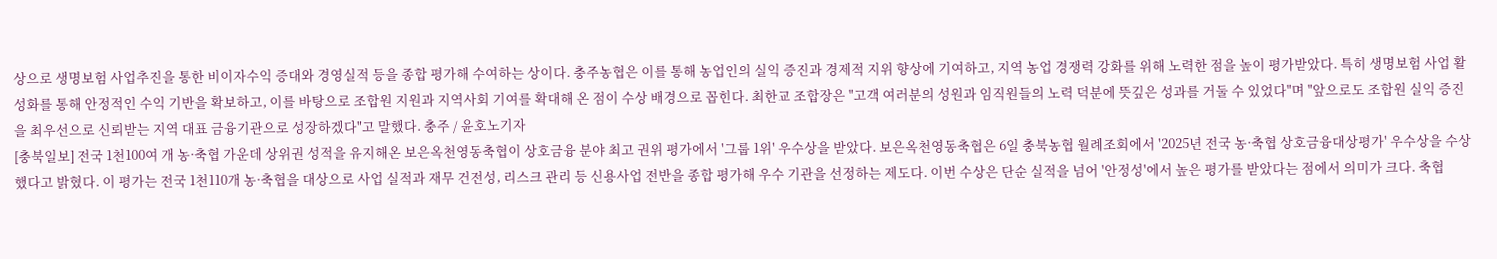상으로 생명보험 사업추진을 통한 비이자수익 증대와 경영실적 등을 종합 평가해 수여하는 상이다. 충주농협은 이를 통해 농업인의 실익 증진과 경제적 지위 향상에 기여하고, 지역 농업 경쟁력 강화를 위해 노력한 점을 높이 평가받았다. 특히 생명보험 사업 활성화를 통해 안정적인 수익 기반을 확보하고, 이를 바탕으로 조합원 지원과 지역사회 기여를 확대해 온 점이 수상 배경으로 꼽힌다. 최한교 조합장은 "고객 여러분의 성원과 임직원들의 노력 덕분에 뜻깊은 성과를 거둘 수 있었다"며 "앞으로도 조합원 실익 증진을 최우선으로 신뢰받는 지역 대표 금융기관으로 성장하겠다"고 말했다. 충주 / 윤호노기자
[충북일보] 전국 1천100여 개 농·축협 가운데 상위권 성적을 유지해온 보은옥천영동축협이 상호금융 분야 최고 권위 평가에서 '그룹 1위' 우수상을 받았다. 보은옥천영동축협은 6일 충북농협 월례조회에서 '2025년 전국 농·축협 상호금융대상평가' 우수상을 수상했다고 밝혔다. 이 평가는 전국 1천110개 농·축협을 대상으로 사업 실적과 재무 건전성, 리스크 관리 등 신용사업 전반을 종합 평가해 우수 기관을 선정하는 제도다. 이번 수상은 단순 실적을 넘어 '안정성'에서 높은 평가를 받았다는 점에서 의미가 크다. 축협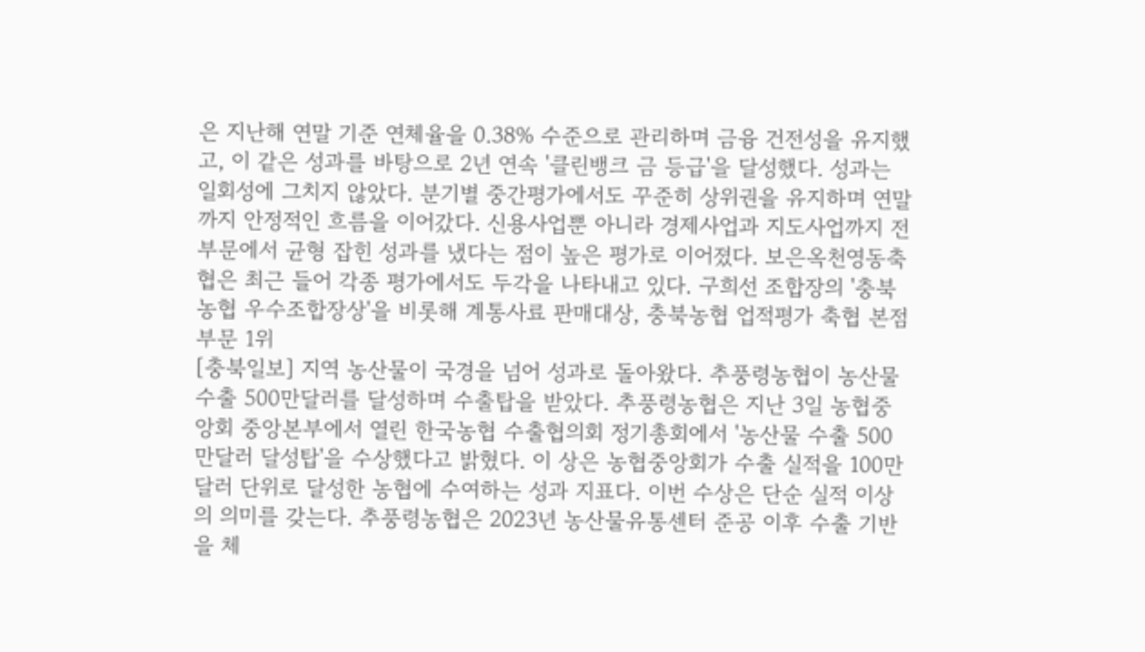은 지난해 연말 기준 연체율을 0.38% 수준으로 관리하며 금융 건전성을 유지했고, 이 같은 성과를 바탕으로 2년 연속 '클린뱅크 금 등급'을 달성했다. 성과는 일회성에 그치지 않았다. 분기별 중간평가에서도 꾸준히 상위권을 유지하며 연말까지 안정적인 흐름을 이어갔다. 신용사업뿐 아니라 경제사업과 지도사업까지 전 부문에서 균형 잡힌 성과를 냈다는 점이 높은 평가로 이어졌다. 보은옥천영동축협은 최근 들어 각종 평가에서도 두각을 나타내고 있다. 구희선 조합장의 '충북농협 우수조합장상'을 비롯해 계통사료 판매대상, 충북농협 업적평가 축협 본점부문 1위
[충북일보] 지역 농산물이 국경을 넘어 성과로 돌아왔다. 추풍령농협이 농산물 수출 500만달러를 달성하며 수출탑을 받았다. 추풍령농협은 지난 3일 농협중앙회 중앙본부에서 열린 한국농협 수출협의회 정기총회에서 '농산물 수출 500만달러 달성탑'을 수상했다고 밝혔다. 이 상은 농협중앙회가 수출 실적을 100만달러 단위로 달성한 농협에 수여하는 성과 지표다. 이번 수상은 단순 실적 이상의 의미를 갖는다. 추풍령농협은 2023년 농산물유통센터 준공 이후 수출 기반을 체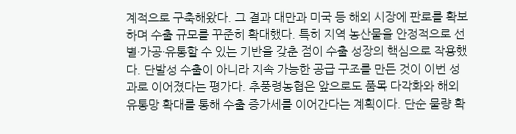계적으로 구축해왔다. 그 결과 대만과 미국 등 해외 시장에 판로를 확보하며 수출 규모를 꾸준히 확대했다. 특히 지역 농산물을 안정적으로 선별·가공·유통할 수 있는 기반을 갖춘 점이 수출 성장의 핵심으로 작용했다. 단발성 수출이 아니라 지속 가능한 공급 구조를 만든 것이 이번 성과로 이어졌다는 평가다. 추풍령농협은 앞으로도 품목 다각화와 해외 유통망 확대를 통해 수출 증가세를 이어간다는 계획이다. 단순 물량 확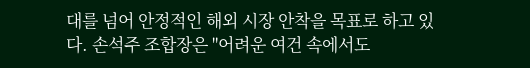대를 넘어 안정적인 해외 시장 안착을 목표로 하고 있다. 손석주 조합장은 "어려운 여건 속에서도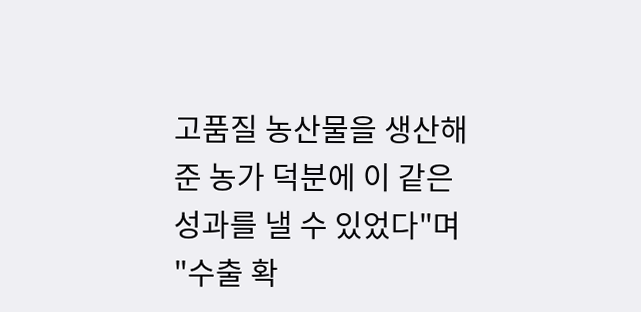고품질 농산물을 생산해준 농가 덕분에 이 같은 성과를 낼 수 있었다"며 "수출 확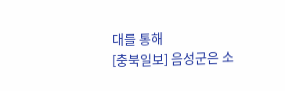대를 통해
[충북일보] 음성군은 소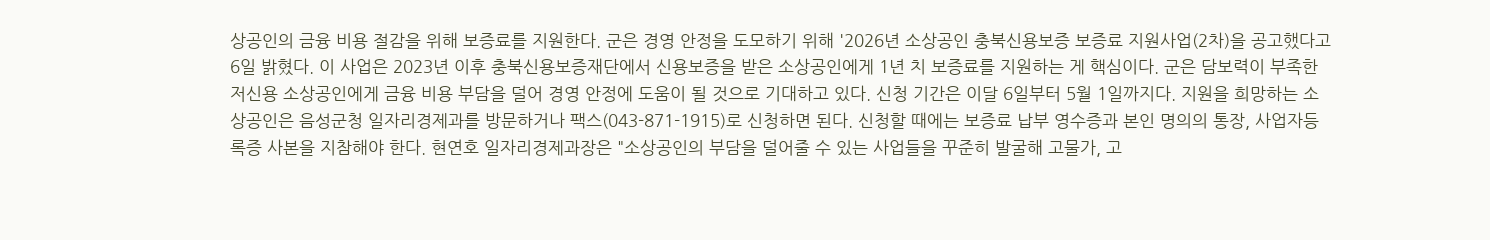상공인의 금융 비용 절감을 위해 보증료를 지원한다. 군은 경영 안정을 도모하기 위해 '2026년 소상공인 충북신용보증 보증료 지원사업(2차)을 공고했다고 6일 밝혔다. 이 사업은 2023년 이후 충북신용보증재단에서 신용보증을 받은 소상공인에게 1년 치 보증료를 지원하는 게 핵심이다. 군은 담보력이 부족한 저신용 소상공인에게 금융 비용 부담을 덜어 경영 안정에 도움이 될 것으로 기대하고 있다. 신청 기간은 이달 6일부터 5월 1일까지다. 지원을 희망하는 소상공인은 음성군청 일자리경제과를 방문하거나 팩스(043-871-1915)로 신청하면 된다. 신청할 때에는 보증료 납부 영수증과 본인 명의의 통장, 사업자등록증 사본을 지참해야 한다. 현연호 일자리경제과장은 "소상공인의 부담을 덜어줄 수 있는 사업들을 꾸준히 발굴해 고물가, 고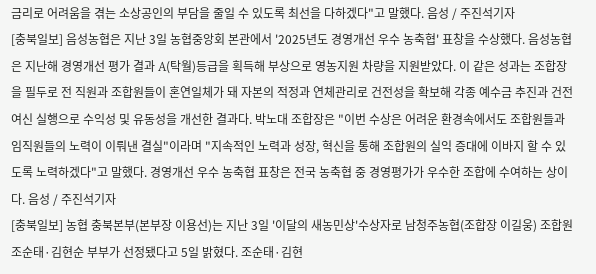금리로 어려움을 겪는 소상공인의 부담을 줄일 수 있도록 최선을 다하겠다"고 말했다. 음성 / 주진석기자
[충북일보] 음성농협은 지난 3일 농협중앙회 본관에서 '2025년도 경영개선 우수 농축협' 표창을 수상했다. 음성농협은 지난해 경영개선 평가 결과 A(탁월)등급을 획득해 부상으로 영농지원 차량을 지원받았다. 이 같은 성과는 조합장을 필두로 전 직원과 조합원들이 혼연일체가 돼 자본의 적정과 연체관리로 건전성을 확보해 각종 예수금 추진과 건전여신 실행으로 수익성 및 유동성을 개선한 결과다. 박노대 조합장은 "이번 수상은 어려운 환경속에서도 조합원들과 임직원들의 노력이 이뤄낸 결실"이라며 "지속적인 노력과 성장, 혁신을 통해 조합원의 실익 증대에 이바지 할 수 있도록 노력하겠다"고 말했다. 경영개선 우수 농축협 표창은 전국 농축협 중 경영평가가 우수한 조합에 수여하는 상이다. 음성 / 주진석기자
[충북일보] 농협 충북본부(본부장 이용선)는 지난 3일 '이달의 새농민상'수상자로 남청주농협(조합장 이길웅) 조합원 조순태·김현순 부부가 선정됐다고 5일 밝혔다. 조순태·김현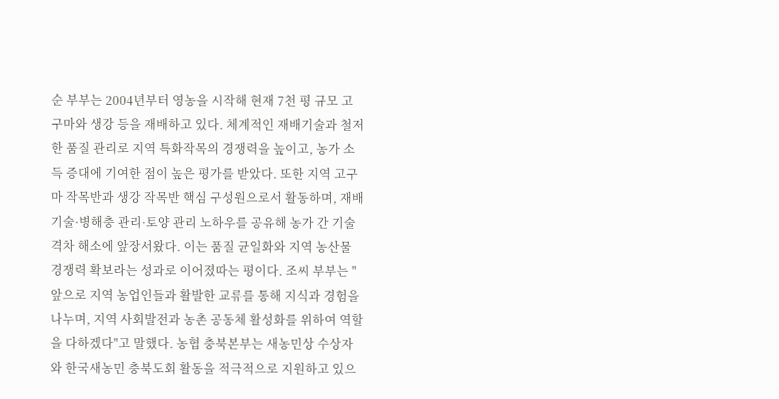순 부부는 2004년부터 영농을 시작해 현재 7천 평 규모 고구마와 생강 등을 재배하고 있다. 체계적인 재배기술과 철저한 품질 관리로 지역 특화작목의 경쟁력을 높이고, 농가 소득 증대에 기여한 점이 높은 평가를 받았다. 또한 지역 고구마 작목반과 생강 작목반 핵심 구성원으로서 활동하며, 재배기술·병해충 관리·토양 관리 노하우를 공유해 농가 간 기술 격차 해소에 앞장서왔다. 이는 품질 균일화와 지역 농산물 경쟁력 확보라는 성과로 이어졌따는 평이다. 조씨 부부는 "앞으로 지역 농업인들과 활발한 교류를 통해 지식과 경험을 나누며, 지역 사회발전과 농촌 공동체 활성화를 위하여 역할을 다하겠다"고 말했다. 농협 충북본부는 새농민상 수상자와 한국새농민 충북도회 활동을 적극적으로 지원하고 있으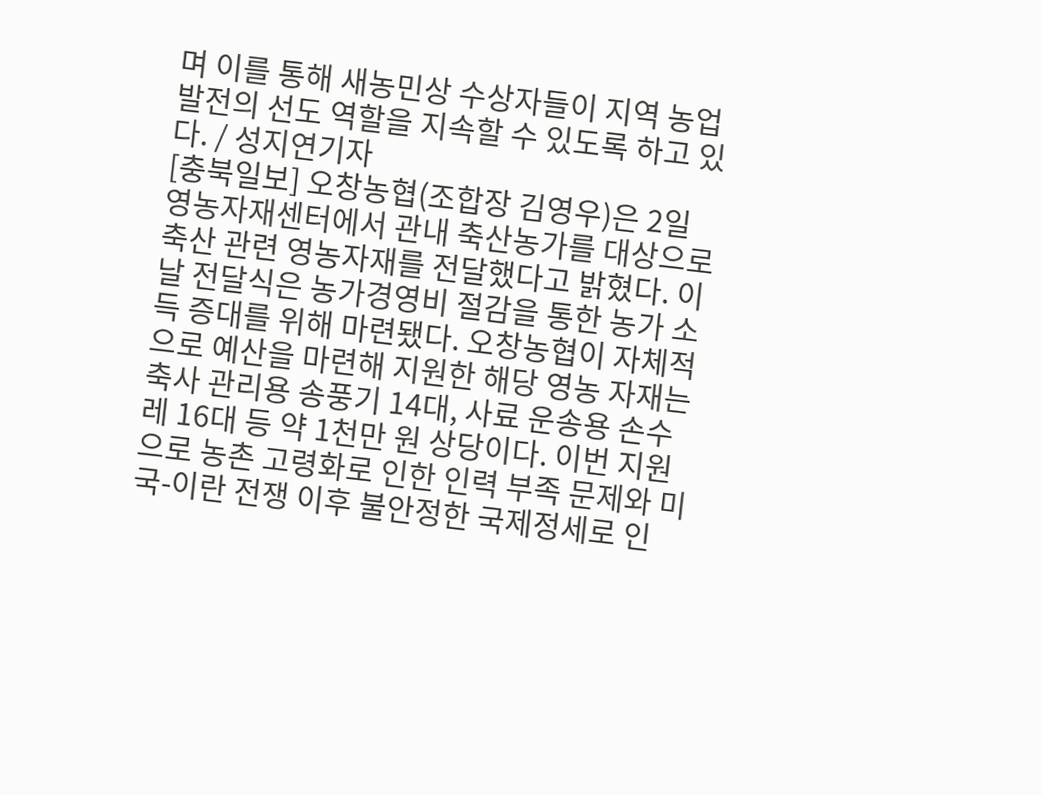며 이를 통해 새농민상 수상자들이 지역 농업발전의 선도 역할을 지속할 수 있도록 하고 있다. / 성지연기자
[충북일보] 오창농협(조합장 김영우)은 2일 영농자재센터에서 관내 축산농가를 대상으로 축산 관련 영농자재를 전달했다고 밝혔다. 이날 전달식은 농가경영비 절감을 통한 농가 소득 증대를 위해 마련됐다. 오창농협이 자체적으로 예산을 마련해 지원한 해당 영농 자재는 축사 관리용 송풍기 14대, 사료 운송용 손수레 16대 등 약 1천만 원 상당이다. 이번 지원으로 농촌 고령화로 인한 인력 부족 문제와 미국-이란 전쟁 이후 불안정한 국제정세로 인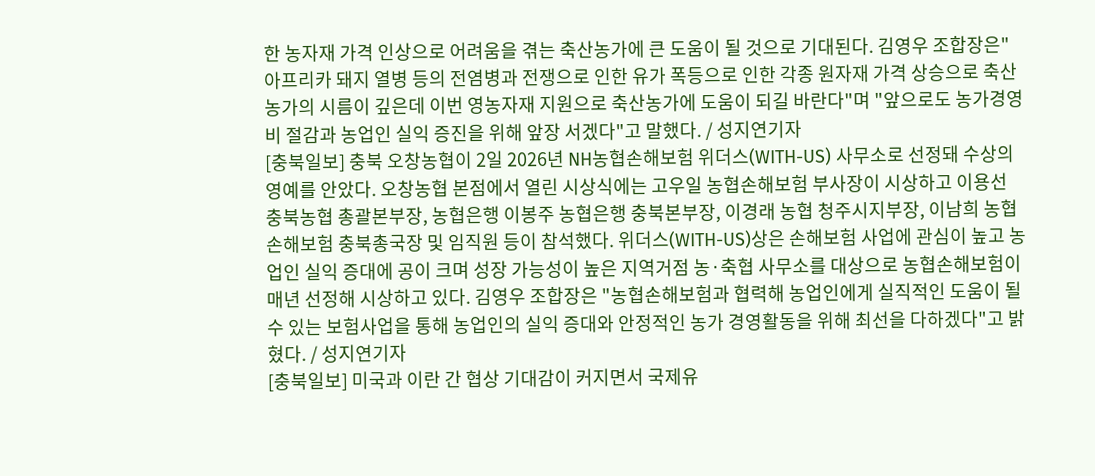한 농자재 가격 인상으로 어려움을 겪는 축산농가에 큰 도움이 될 것으로 기대된다. 김영우 조합장은"아프리카 돼지 열병 등의 전염병과 전쟁으로 인한 유가 폭등으로 인한 각종 원자재 가격 상승으로 축산농가의 시름이 깊은데 이번 영농자재 지원으로 축산농가에 도움이 되길 바란다"며 "앞으로도 농가경영비 절감과 농업인 실익 증진을 위해 앞장 서겠다"고 말했다. / 성지연기자
[충북일보] 충북 오창농협이 2일 2026년 NH농협손해보험 위더스(WITH-US) 사무소로 선정돼 수상의 영예를 안았다. 오창농협 본점에서 열린 시상식에는 고우일 농협손해보험 부사장이 시상하고 이용선 충북농협 총괄본부장, 농협은행 이봉주 농협은행 충북본부장, 이경래 농협 청주시지부장, 이남희 농협손해보험 충북총국장 및 임직원 등이 참석했다. 위더스(WITH-US)상은 손해보험 사업에 관심이 높고 농업인 실익 증대에 공이 크며 성장 가능성이 높은 지역거점 농·축협 사무소를 대상으로 농협손해보험이 매년 선정해 시상하고 있다. 김영우 조합장은 "농협손해보험과 협력해 농업인에게 실직적인 도움이 될 수 있는 보험사업을 통해 농업인의 실익 증대와 안정적인 농가 경영활동을 위해 최선을 다하겠다"고 밝혔다. / 성지연기자
[충북일보] 미국과 이란 간 협상 기대감이 커지면서 국제유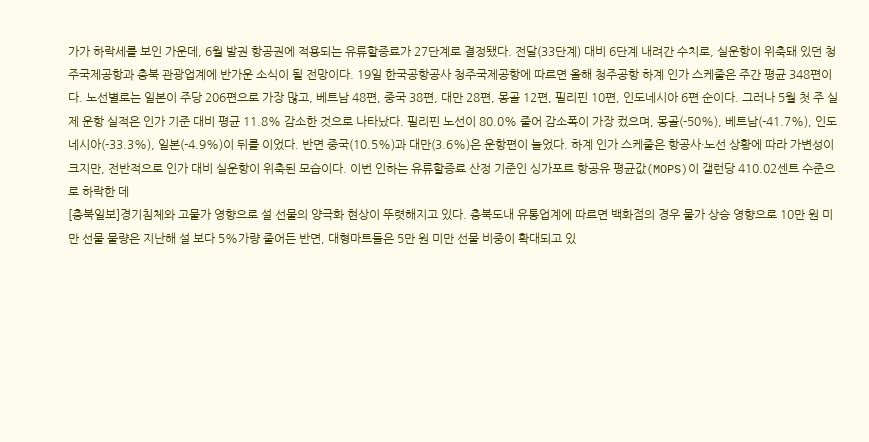가가 하락세를 보인 가운데, 6월 발권 항공권에 적용되는 유류할증료가 27단계로 결정됐다. 전달(33단계) 대비 6단계 내려간 수치로, 실운항이 위축돼 있던 청주국제공항과 충북 관광업계에 반가운 소식이 될 전망이다. 19일 한국공항공사 청주국제공항에 따르면 올해 청주공항 하계 인가 스케줄은 주간 평균 348편이다. 노선별로는 일본이 주당 206편으로 가장 많고, 베트남 48편, 중국 38편, 대만 28편, 몽골 12편, 필리핀 10편, 인도네시아 6편 순이다. 그러나 5월 첫 주 실제 운항 실적은 인가 기준 대비 평균 11.8% 감소한 것으로 나타났다. 필리핀 노선이 80.0% 줄어 감소폭이 가장 컸으며, 몽골(-50%), 베트남(-41.7%), 인도네시아(-33.3%), 일본(-4.9%)이 뒤를 이었다. 반면 중국(10.5%)과 대만(3.6%)은 운항편이 늘었다. 하계 인가 스케줄은 항공사·노선 상황에 따라 가변성이 크지만, 전반적으로 인가 대비 실운항이 위축된 모습이다. 이번 인하는 유류할증료 산정 기준인 싱가포르 항공유 평균값(MOPS)이 갤런당 410.02센트 수준으로 하락한 데
[충북일보]경기침체와 고물가 영향으로 설 선물의 양극화 현상이 뚜렷해지고 있다. 충북도내 유통업계에 따르면 백화점의 경우 물가 상승 영향으로 10만 원 미만 선물 물량은 지난해 설 보다 5%가량 줄어든 반면, 대형마트들은 5만 원 미만 선물 비중이 확대되고 있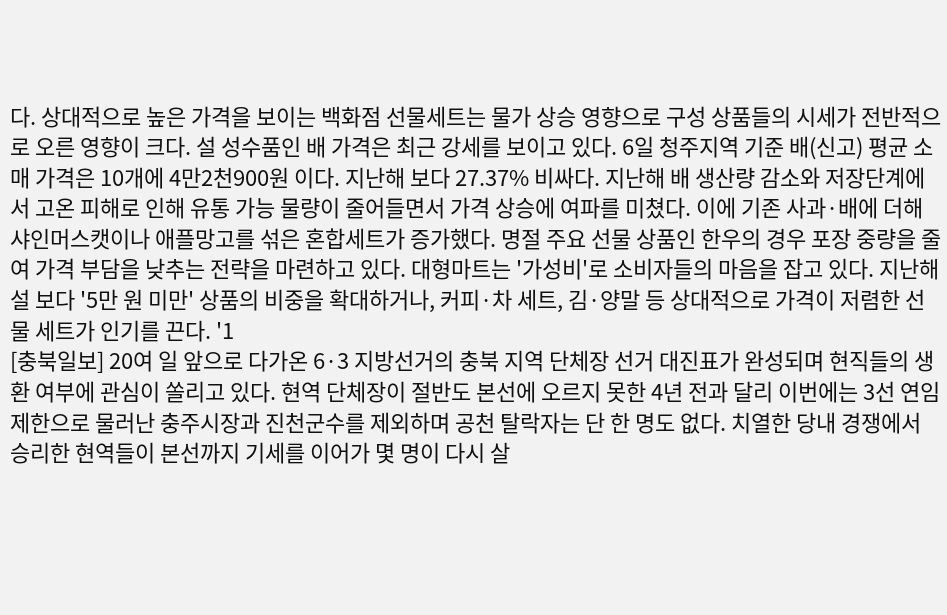다. 상대적으로 높은 가격을 보이는 백화점 선물세트는 물가 상승 영향으로 구성 상품들의 시세가 전반적으로 오른 영향이 크다. 설 성수품인 배 가격은 최근 강세를 보이고 있다. 6일 청주지역 기준 배(신고) 평균 소매 가격은 10개에 4만2천900원 이다. 지난해 보다 27.37% 비싸다. 지난해 배 생산량 감소와 저장단계에서 고온 피해로 인해 유통 가능 물량이 줄어들면서 가격 상승에 여파를 미쳤다. 이에 기존 사과·배에 더해 샤인머스캣이나 애플망고를 섞은 혼합세트가 증가했다. 명절 주요 선물 상품인 한우의 경우 포장 중량을 줄여 가격 부담을 낮추는 전략을 마련하고 있다. 대형마트는 '가성비'로 소비자들의 마음을 잡고 있다. 지난해 설 보다 '5만 원 미만' 상품의 비중을 확대하거나, 커피·차 세트, 김·양말 등 상대적으로 가격이 저렴한 선물 세트가 인기를 끈다. '1
[충북일보] 20여 일 앞으로 다가온 6·3 지방선거의 충북 지역 단체장 선거 대진표가 완성되며 현직들의 생환 여부에 관심이 쏠리고 있다. 현역 단체장이 절반도 본선에 오르지 못한 4년 전과 달리 이번에는 3선 연임 제한으로 물러난 충주시장과 진천군수를 제외하며 공천 탈락자는 단 한 명도 없다. 치열한 당내 경쟁에서 승리한 현역들이 본선까지 기세를 이어가 몇 명이 다시 살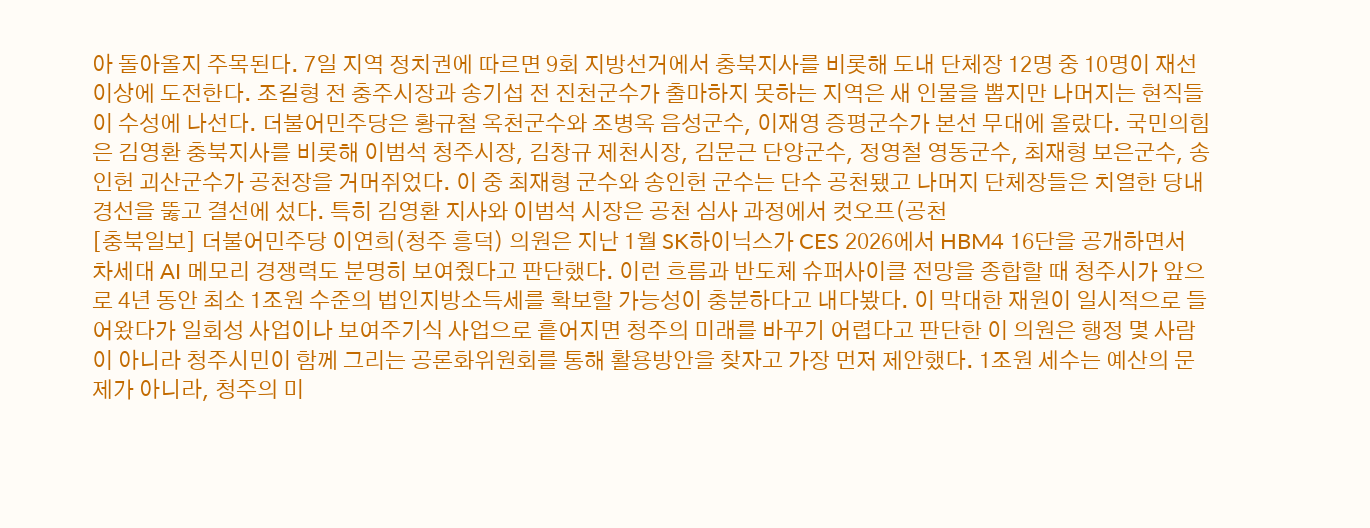아 돌아올지 주목된다. 7일 지역 정치권에 따르면 9회 지방선거에서 충북지사를 비롯해 도내 단체장 12명 중 10명이 재선 이상에 도전한다. 조길형 전 충주시장과 송기섭 전 진천군수가 출마하지 못하는 지역은 새 인물을 뽑지만 나머지는 현직들이 수성에 나선다. 더불어민주당은 황규철 옥천군수와 조병옥 음성군수, 이재영 증평군수가 본선 무대에 올랐다. 국민의힘은 김영환 충북지사를 비롯해 이범석 청주시장, 김창규 제천시장, 김문근 단양군수, 정영철 영동군수, 최재형 보은군수, 송인헌 괴산군수가 공천장을 거머쥐었다. 이 중 최재형 군수와 송인헌 군수는 단수 공천됐고 나머지 단체장들은 치열한 당내 경선을 뚫고 결선에 섰다. 특히 김영환 지사와 이범석 시장은 공천 심사 과정에서 컷오프(공천
[충북일보] 더불어민주당 이연희(청주 흥덕) 의원은 지난 1월 SK하이닉스가 CES 2026에서 HBM4 16단을 공개하면서 차세대 AI 메모리 경쟁력도 분명히 보여줬다고 판단했다. 이런 흐름과 반도체 슈퍼사이클 전망을 종합할 때 청주시가 앞으로 4년 동안 최소 1조원 수준의 법인지방소득세를 확보할 가능성이 충분하다고 내다봤다. 이 막대한 재원이 일시적으로 들어왔다가 일회성 사업이나 보여주기식 사업으로 흩어지면 청주의 미래를 바꾸기 어렵다고 판단한 이 의원은 행정 몇 사람이 아니라 청주시민이 함께 그리는 공론화위원회를 통해 활용방안을 찾자고 가장 먼저 제안했다. 1조원 세수는 예산의 문제가 아니라, 청주의 미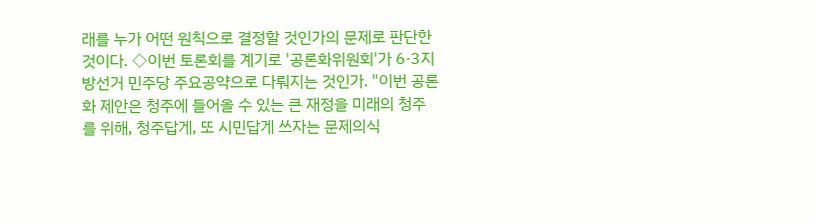래를 누가 어떤 원칙으로 결정할 것인가의 문제로 판단한 것이다. ◇이번 토론회를 계기로 '공론화위원회'가 6·3지방선거 민주당 주요공약으로 다뤄지는 것인가. "이번 공론화 제안은 청주에 들어올 수 있는 큰 재정을 미래의 청주를 위해, 청주답게, 또 시민답게 쓰자는 문제의식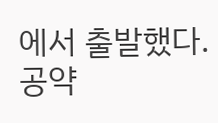에서 출발했다. 공약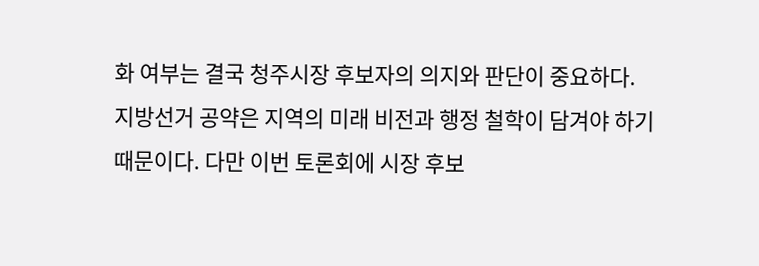화 여부는 결국 청주시장 후보자의 의지와 판단이 중요하다. 지방선거 공약은 지역의 미래 비전과 행정 철학이 담겨야 하기 때문이다. 다만 이번 토론회에 시장 후보